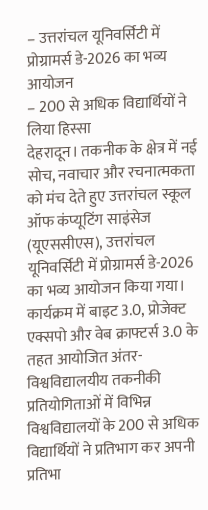– उत्तरांचल यूनिवर्सिटी में प्रोग्रामर्स डे-2026 का भव्य आयोजन
– 200 से अधिक विद्यार्थियों ने लिया हिस्सा
देहरादून। तकनीक के क्षेत्र में नई सोच, नवाचार और रचनात्मकता को मंच देते हुए उत्तरांचल स्कूल ऑफ कंप्यूटिंग साइंसेज (यूएससीएस), उत्तरांचल यूनिवर्सिटी में प्रोग्रामर्स डे-2026 का भव्य आयोजन किया गया। कार्यक्रम में बाइट 3.0, प्रोजेक्ट एक्सपो और वेब क्राफ्टर्स 3.0 के तहत आयोजित अंतर-विश्वविद्यालयीय तकनीकी प्रतियोगिताओं में विभिन्न विश्वविद्यालयों के 200 से अधिक विद्यार्थियों ने प्रतिभाग कर अपनी प्रतिभा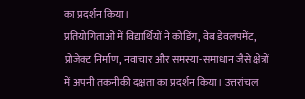का प्रदर्शन किया।
प्रतियोगिताओं में विद्यार्थियों ने कोडिंग, वेब डेवलपमेंट, प्रोजेक्ट निर्माण, नवाचार और समस्या-समाधान जैसे क्षेत्रों में अपनी तकनीकी दक्षता का प्रदर्शन किया। उत्तरांचल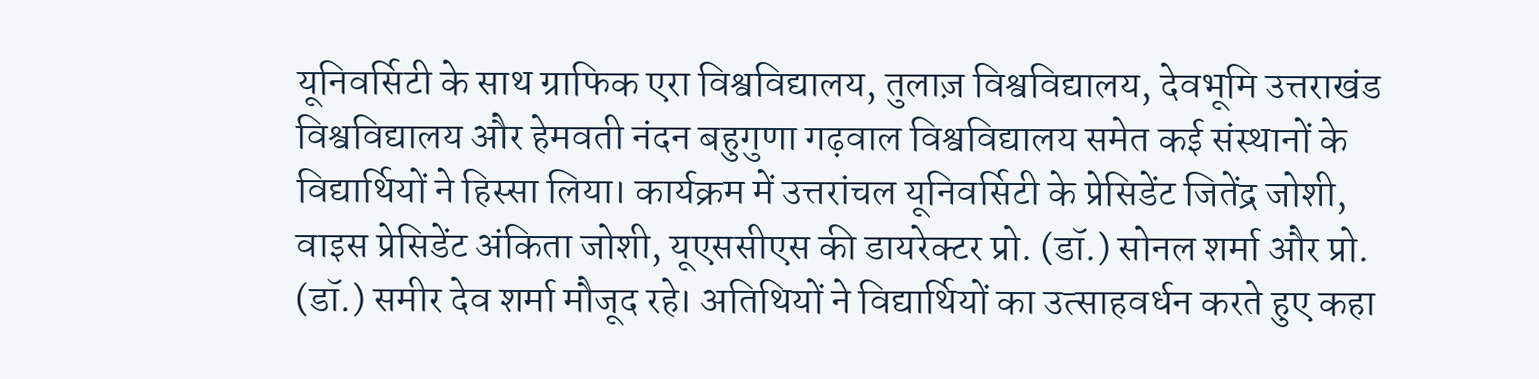यूनिवर्सिटी के साथ ग्राफिक एरा विश्वविद्यालय, तुलाज़ विश्वविद्यालय, देवभूमि उत्तराखंड विश्वविद्यालय और हेमवती नंदन बहुगुणा गढ़वाल विश्वविद्यालय समेत कई संस्थानों के विद्यार्थियों ने हिस्सा लिया। कार्यक्रम में उत्तरांचल यूनिवर्सिटी के प्रेसिडेंट जितेंद्र जोशी, वाइस प्रेसिडेंट अंकिता जोशी, यूएससीएस की डायरेक्टर प्रो. (डॉ.) सोनल शर्मा और प्रो. (डॉ.) समीर देव शर्मा मौजूद रहे। अतिथियों ने विद्यार्थियों का उत्साहवर्धन करते हुए कहा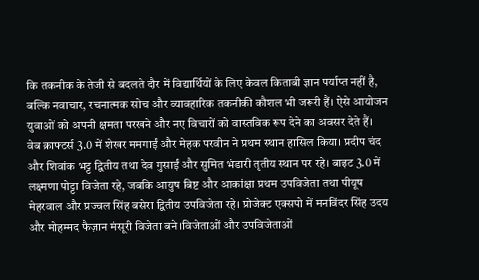कि तकनीक के तेजी से बदलते दौर में विद्यार्थियों के लिए केवल किताबी ज्ञान पर्याप्त नहीं है, बल्कि नवाचार, रचनात्मक सोच और व्यावहारिक तकनीकी कौशल भी जरूरी हैं। ऐसे आयोजन युवाओं को अपनी क्षमता परखने और नए विचारों को वास्तविक रूप देने का अवसर देते हैं।
वेब क्राफ्टर्स 3.0 में शेखर ममगाईं और मेहक परवीन ने प्रथम स्थान हासिल किया। प्रदीप चंद और शिवांक भट्ट द्वितीय तथा देव गुसाईं और सुमित भंडारी तृतीय स्थान पर रहे। बाइट 3.0 में लक्ष्मणा पोट्टा विजेता रहे, जबकि आयुष बिष्ट और आकांक्षा प्रथम उपविजेता तथा पीयूष मेहरवाल और प्रज्वल सिंह बसेरा द्वितीय उपविजेता रहे। प्रोजेक्ट एक्सपो में मनविंदर सिंह उदय और मोहम्मद फैज़ान मंसूरी विजेता बने।विजेताओं और उपविजेताओं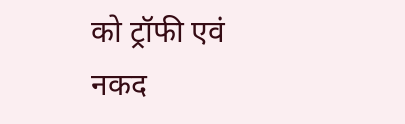को ट्रॉफी एवं नकद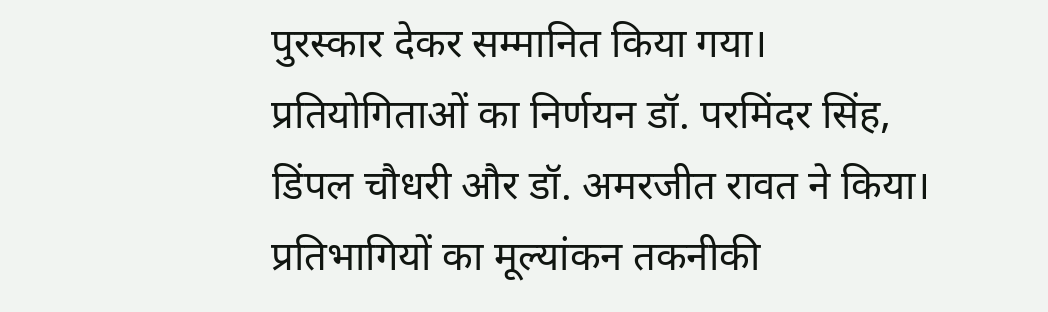पुरस्कार देकर सम्मानित किया गया। प्रतियोगिताओं का निर्णयन डॉ. परमिंदर सिंह, डिंपल चौधरी और डॉ. अमरजीत रावत ने किया। प्रतिभागियों का मूल्यांकन तकनीकी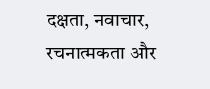दक्षता, नवाचार, रचनात्मकता और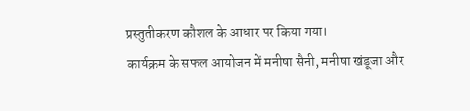प्रस्तुतीकरण कौशल के आधार पर किया गया।
कार्यक्रम के सफल आयोजन में मनीषा सैनी, मनीषा खंडूजा और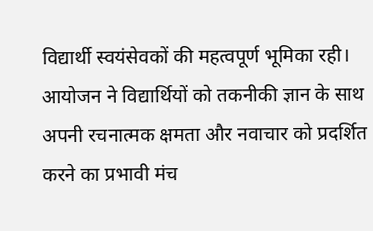विद्यार्थी स्वयंसेवकों की महत्वपूर्ण भूमिका रही। आयोजन ने विद्यार्थियों को तकनीकी ज्ञान के साथ अपनी रचनात्मक क्षमता और नवाचार को प्रदर्शित करने का प्रभावी मंच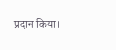प्रदान किया।